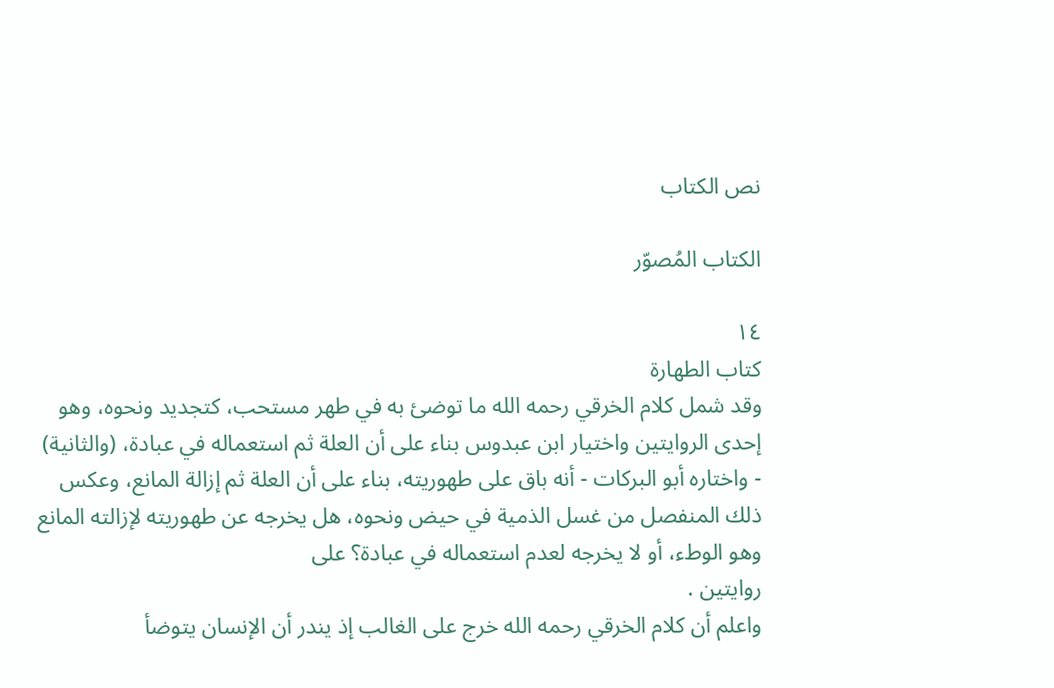نص الكتاب

الكتاب المُصوّر

١٤
كتاب الطهارة
وقد شمل كلام الخرقي رحمه الله ما توضئ به في طهر مستحب، كتجديد ونحوه، وهو إحدى الروايتين واختيار ابن عبدوس بناء على أن العلة ثم استعماله في عبادة، (والثانية) - واختاره أبو البركات - أنه باق على طهوريته، بناء على أن العلة ثم إزالة المانع، وعكس ذلك المنفصل من غسل الذمية في حيض ونحوه، هل يخرجه عن طهوريته لإزالته المانع وهو الوطء، أو لا يخرجه لعدم استعماله في عبادة؟ على
روايتين .
واعلم أن كلام الخرقي رحمه الله خرج على الغالب إذ يندر أن الإنسان يتوضأ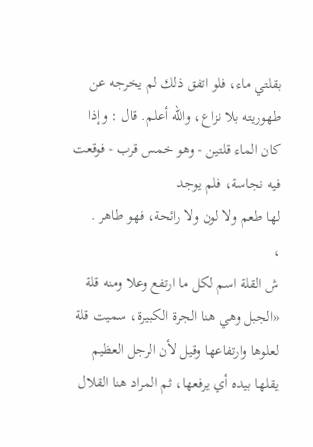بقلتي ماء، فلو اتفق ذلك لم يخرجه عن طهوريته بلا نزاع، والله أعلم. قال : وإذا كان الماء قلتين - وهو خمس قرب - فوقعت فيه نجاسة، فلم يوجد
لها طعم ولا لون ولا رائحة، فهو طاهر .
،
ش القلة اسم لكل ما ارتفع وعلا ومنه قلة «الجبل وهي هنا الجرة الكبيرة، سميت قلة لعلوها وارتفاعها وقيل لأن الرجل العظيم يقلها بيده أي يرفعها، ثم المراد هنا القلال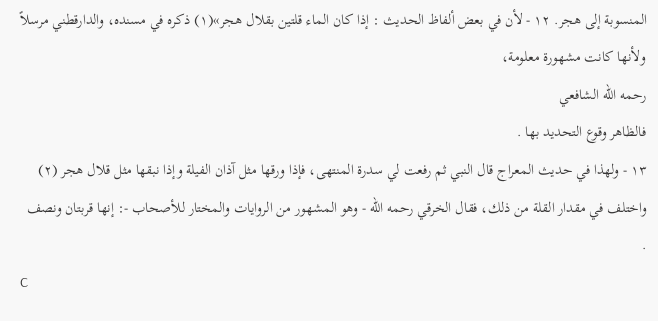المنسوبة إلى هجر. ۱۲ - لأن في بعض ألفاظ الحديث : إذا كان الماء قلتين بقلال هجر»(۱) ذكره في مسنده، والدارقطني مرسلاً ولأنها كانت مشهورة معلومة،
رحمه الله الشافعي
فالظاهر وقوع التحديد بها .
١٣ - ولهذا في حديث المعراج قال النبي ثم رفعت لي سدرة المنتهى، فإذا ورقها مثل آذان الفيلة وإذا نبقها مثل قلال هجر (۲) واختلف في مقدار القلة من ذلك، فقال الخرقي رحمه الله - وهو المشهور من الروايات والمختار للأصحاب -: إنها قربتان ونصف .
C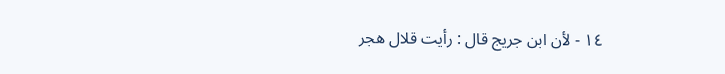١٤ - لأن ابن جريج قال : رأيت قلال هجر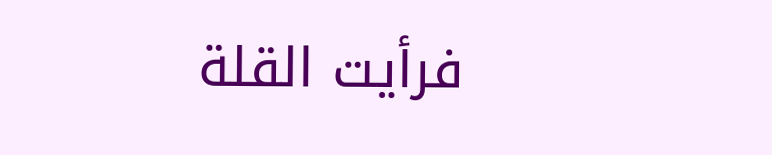فرأيت القلة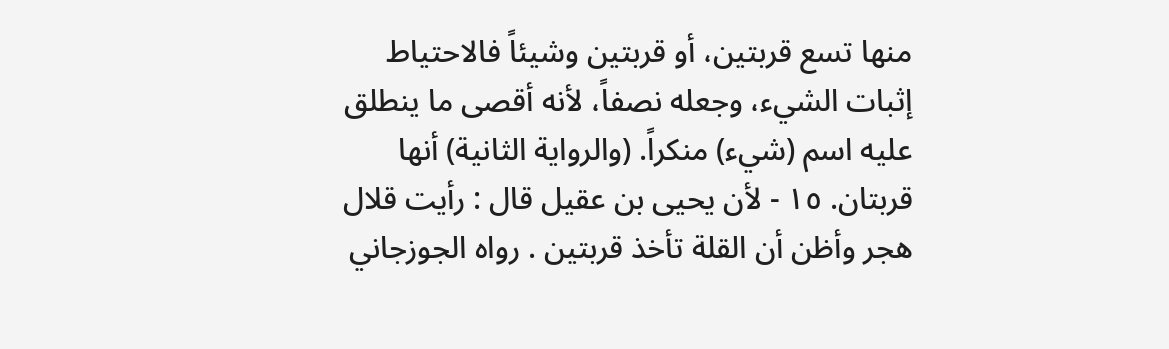منها تسع قربتين، أو قربتين وشيئاً فالاحتياط إثبات الشيء، وجعله نصفاً، لأنه أقصى ما ينطلق عليه اسم (شيء) منكراً. (والرواية الثانية) أنها قربتان. ١٥ - لأن يحيى بن عقيل قال : رأيت قلال هجر وأظن أن القلة تأخذ قربتين . رواه الجوزجاني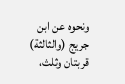ونحوه عن ابن جريج (والثالثة) قربتان وثلث،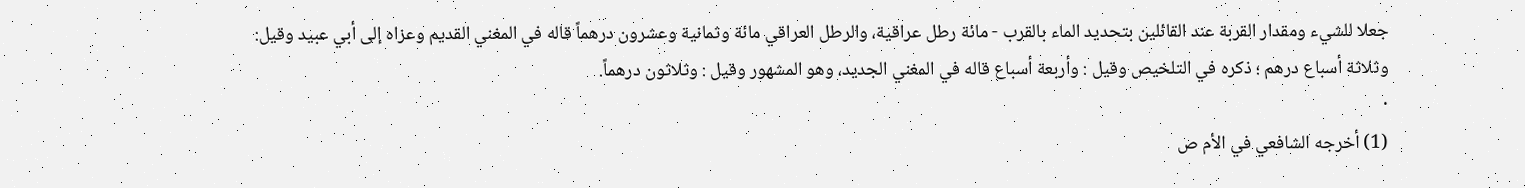جعلا للشيء ومقدار القربة عند القائلين بتحديد الماء بالقرب - مائة رطل عراقية، والرطل العراقي مائة وثمانية وعشرون درهماً قاله في المغني القديم وعزاه إلى أبي عبيد وقيل: وثلاثة أسباع درهم ؛ ذكره في التلخيص وقيل : وأربعة أسباع قاله في المغني الجديد، وهو المشهور وقيل : وثلاثون درهماً.
·
(1) أخرجه الشافعي في الأم ص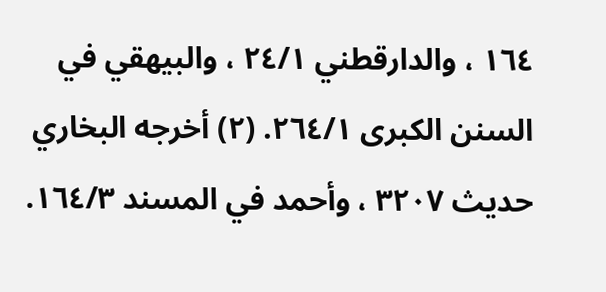١٦٤ ، والدارقطني ۲٤/١ ، والبيهقي في السنن الكبرى ٢٦٤/١. (٢) أخرجه البخاري حديث ۳۲۰۷ ، وأحمد في المسند ١٦٤/٣.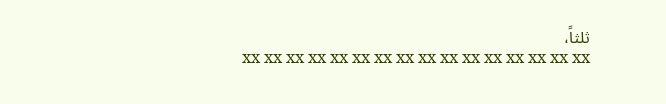ثلثاً،
xx xx xx xx xx xx xx xx xx xx xx xx xx xx xx xx